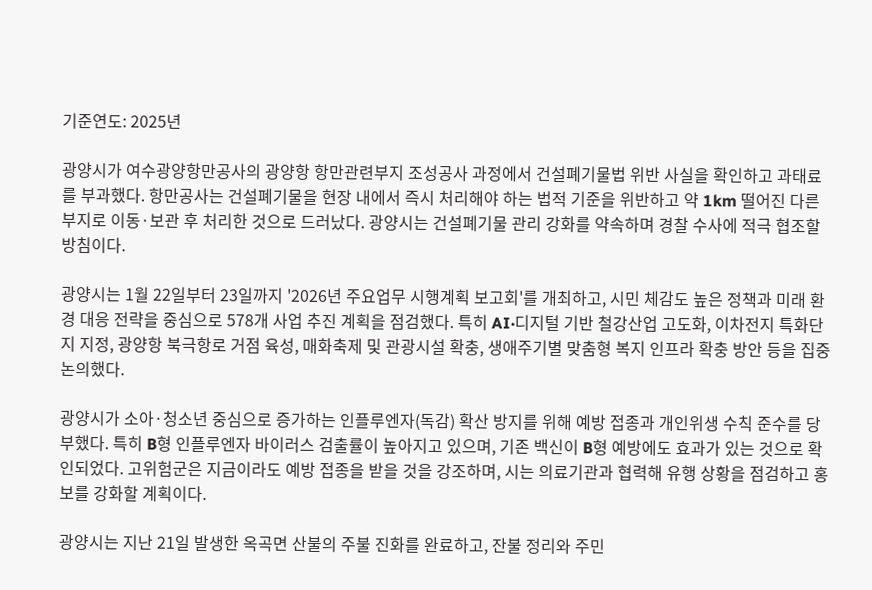기준연도: 2025년

광양시가 여수광양항만공사의 광양항 항만관련부지 조성공사 과정에서 건설폐기물법 위반 사실을 확인하고 과태료를 부과했다. 항만공사는 건설폐기물을 현장 내에서 즉시 처리해야 하는 법적 기준을 위반하고 약 1km 떨어진 다른 부지로 이동·보관 후 처리한 것으로 드러났다. 광양시는 건설폐기물 관리 강화를 약속하며 경찰 수사에 적극 협조할 방침이다.

광양시는 1월 22일부터 23일까지 '2026년 주요업무 시행계획 보고회'를 개최하고, 시민 체감도 높은 정책과 미래 환경 대응 전략을 중심으로 578개 사업 추진 계획을 점검했다. 특히 AI·디지털 기반 철강산업 고도화, 이차전지 특화단지 지정, 광양항 북극항로 거점 육성, 매화축제 및 관광시설 확충, 생애주기별 맞춤형 복지 인프라 확충 방안 등을 집중 논의했다.

광양시가 소아·청소년 중심으로 증가하는 인플루엔자(독감) 확산 방지를 위해 예방 접종과 개인위생 수칙 준수를 당부했다. 특히 B형 인플루엔자 바이러스 검출률이 높아지고 있으며, 기존 백신이 B형 예방에도 효과가 있는 것으로 확인되었다. 고위험군은 지금이라도 예방 접종을 받을 것을 강조하며, 시는 의료기관과 협력해 유행 상황을 점검하고 홍보를 강화할 계획이다.

광양시는 지난 21일 발생한 옥곡면 산불의 주불 진화를 완료하고, 잔불 정리와 주민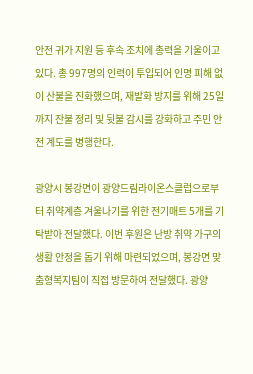안전 귀가 지원 등 후속 조치에 총력을 기울이고 있다. 총 997명의 인력이 투입되어 인명 피해 없이 산불을 진화했으며, 재발화 방지를 위해 25일까지 잔불 정리 및 뒷불 감시를 강화하고 주민 안전 계도를 병행한다.

광양시 봉강면이 광양드림라이온스클럽으로부터 취약계층 겨울나기를 위한 전기매트 5개를 기탁받아 전달했다. 이번 후원은 난방 취약 가구의 생활 안정을 돕기 위해 마련되었으며, 봉강면 맞춤형복지팀이 직접 방문하여 전달했다. 광양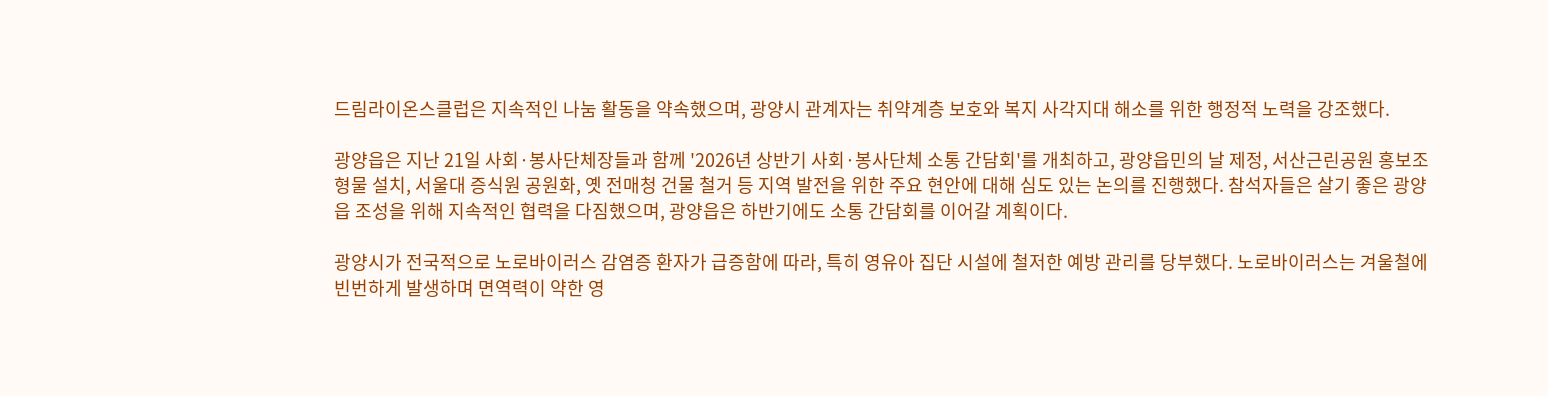드림라이온스클럽은 지속적인 나눔 활동을 약속했으며, 광양시 관계자는 취약계층 보호와 복지 사각지대 해소를 위한 행정적 노력을 강조했다.

광양읍은 지난 21일 사회·봉사단체장들과 함께 '2026년 상반기 사회·봉사단체 소통 간담회'를 개최하고, 광양읍민의 날 제정, 서산근린공원 홍보조형물 설치, 서울대 증식원 공원화, 옛 전매청 건물 철거 등 지역 발전을 위한 주요 현안에 대해 심도 있는 논의를 진행했다. 참석자들은 살기 좋은 광양읍 조성을 위해 지속적인 협력을 다짐했으며, 광양읍은 하반기에도 소통 간담회를 이어갈 계획이다.

광양시가 전국적으로 노로바이러스 감염증 환자가 급증함에 따라, 특히 영유아 집단 시설에 철저한 예방 관리를 당부했다. 노로바이러스는 겨울철에 빈번하게 발생하며 면역력이 약한 영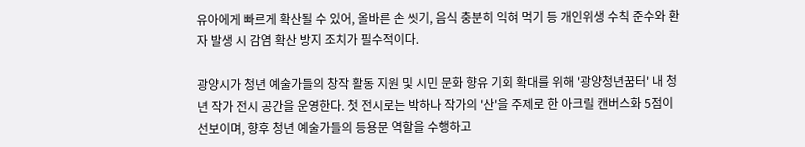유아에게 빠르게 확산될 수 있어, 올바른 손 씻기, 음식 충분히 익혀 먹기 등 개인위생 수칙 준수와 환자 발생 시 감염 확산 방지 조치가 필수적이다.

광양시가 청년 예술가들의 창작 활동 지원 및 시민 문화 향유 기회 확대를 위해 '광양청년꿈터' 내 청년 작가 전시 공간을 운영한다. 첫 전시로는 박하나 작가의 '산'을 주제로 한 아크릴 캔버스화 5점이 선보이며, 향후 청년 예술가들의 등용문 역할을 수행하고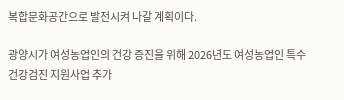복합문화공간으로 발전시켜 나갈 계획이다.

광양시가 여성농업인의 건강 증진을 위해 2026년도 여성농업인 특수건강검진 지원사업 추가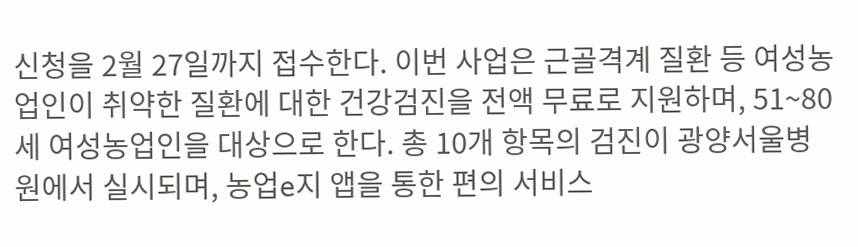신청을 2월 27일까지 접수한다. 이번 사업은 근골격계 질환 등 여성농업인이 취약한 질환에 대한 건강검진을 전액 무료로 지원하며, 51~80세 여성농업인을 대상으로 한다. 총 10개 항목의 검진이 광양서울병원에서 실시되며, 농업e지 앱을 통한 편의 서비스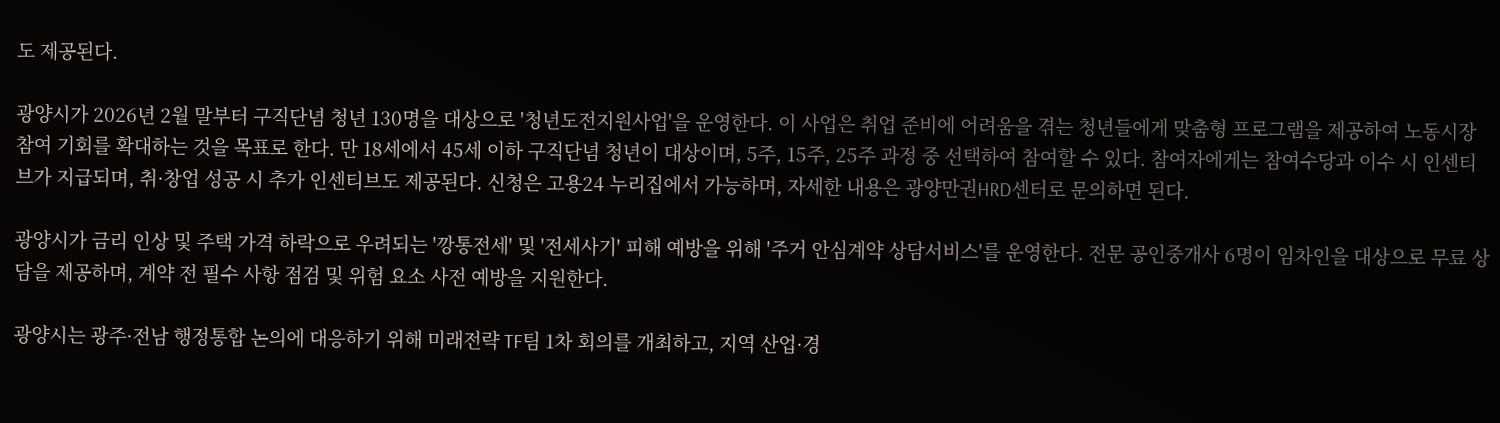도 제공된다.

광양시가 2026년 2월 말부터 구직단념 청년 130명을 대상으로 '청년도전지원사업'을 운영한다. 이 사업은 취업 준비에 어려움을 겪는 청년들에게 맞춤형 프로그램을 제공하여 노동시장 참여 기회를 확대하는 것을 목표로 한다. 만 18세에서 45세 이하 구직단념 청년이 대상이며, 5주, 15주, 25주 과정 중 선택하여 참여할 수 있다. 참여자에게는 참여수당과 이수 시 인센티브가 지급되며, 취·창업 성공 시 추가 인센티브도 제공된다. 신청은 고용24 누리집에서 가능하며, 자세한 내용은 광양만권HRD센터로 문의하면 된다.

광양시가 금리 인상 및 주택 가격 하락으로 우려되는 '깡통전세' 및 '전세사기' 피해 예방을 위해 '주거 안심계약 상담서비스'를 운영한다. 전문 공인중개사 6명이 임차인을 대상으로 무료 상담을 제공하며, 계약 전 필수 사항 점검 및 위험 요소 사전 예방을 지원한다.

광양시는 광주·전남 행정통합 논의에 대응하기 위해 미래전략 TF팀 1차 회의를 개최하고, 지역 산업·경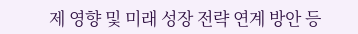제 영향 및 미래 성장 전략 연계 방안 등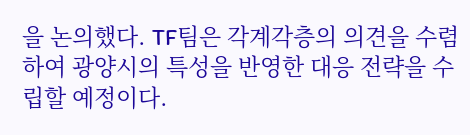을 논의했다. TF팀은 각계각층의 의견을 수렴하여 광양시의 특성을 반영한 대응 전략을 수립할 예정이다.